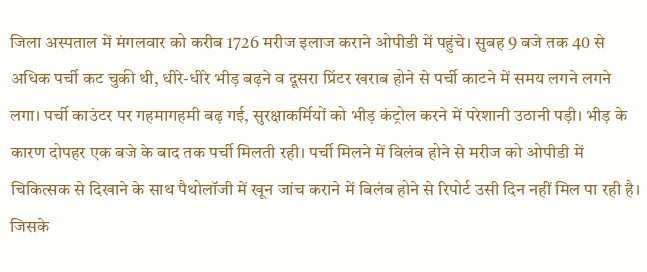जिला अस्पताल में मंगलवार को करीब 1726 मरीज इलाज कराने ओपीडी में पहुंचे। सुबह 9 बजे तक 40 से अधिक पर्ची कट चुकी थी, धीरे-धीरे भीड़ बढ़ने व दूसरा प्रिंटर खराब होने से पर्ची काटने में समय लगने लगने लगा। पर्ची काउंटर पर गहमागहमी बढ़ गई, सुरक्षाकर्मियों को भीड़ कंट्रोल करने में परेशानी उठानी पड़ी। भीड़ के कारण दोपहर एक बजे के बाद तक पर्ची मिलती रही। पर्ची मिलने में विलंब होने से मरीज को ओपीडी में चिकित्सक से दिखाने के साथ पैथोलॉजी में खून जांच कराने में बिलंब होने से रिपोर्ट उसी दिन नहीं मिल पा रही है। जिसके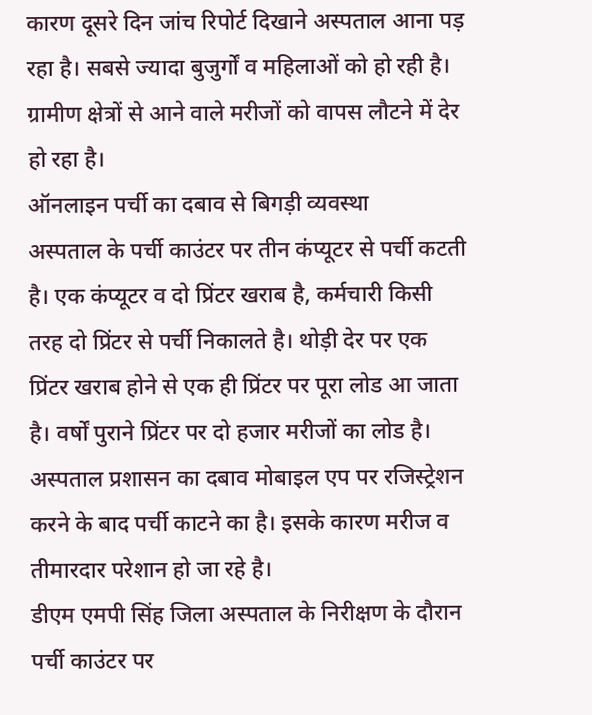कारण दूसरे दिन जांच रिपोर्ट दिखाने अस्पताल आना पड़ रहा है। सबसे ज्यादा बुजुर्गों व महिलाओं को हो रही है। ग्रामीण क्षेत्रों से आने वाले मरीजों को वापस लौटने में देर हो रहा है।
ऑनलाइन पर्ची का दबाव से बिगड़ी व्यवस्था
अस्पताल के पर्ची काउंटर पर तीन कंप्यूटर से पर्ची कटती है। एक कंप्यूटर व दो प्रिंटर खराब है, कर्मचारी किसी तरह दो प्रिंटर से पर्ची निकालते है। थोड़ी देर पर एक प्रिंटर खराब होने से एक ही प्रिंटर पर पूरा लोड आ जाता है। वर्षों पुराने प्रिंटर पर दो हजार मरीजों का लोड है। अस्पताल प्रशासन का दबाव मोबाइल एप पर रजिस्ट्रेशन करने के बाद पर्ची काटने का है। इसके कारण मरीज व तीमारदार परेशान हो जा रहे है।
डीएम एमपी सिंह जिला अस्पताल के निरीक्षण के दौरान पर्ची काउंटर पर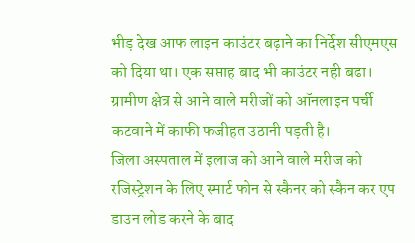भीड़ देख आफ लाइन काउंटर बढ़ाने का निर्देश सीएमएस को दिया था। एक सप्ताह बाद भी काउंटर नही बढा। ग्रामीण क्षेत्र से आने वाले मरीजों को ऑनलाइन पर्ची कटवाने में काफी फजीहत उठानी पड़ती है।
जिला अस्पताल में इलाज को आने वाले मरीज को रजिस्ट्रेशन के लिए स्मार्ट फोन से स्कैनर को स्कैन कर एप डाउन लोड करने के बाद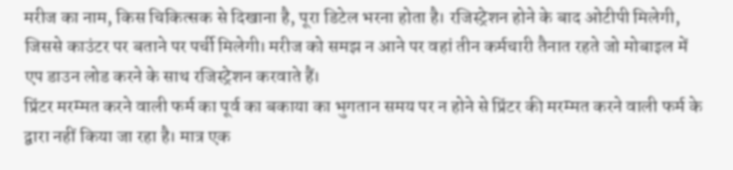मरीज का नाम, किस चिकित्सक से दिखाना है, पूरा डिटेल भरना होता है। रजिस्ट्रेशन होने के बाद ओटीपी मिलेगी, जिससे काउंटर पर बताने पर पर्ची मिलेगी। मरीज को समझ न आने पर वहां तीन कर्मचारी तैनात रहते जो मोबाइल में एप डाउन लोड करने के साथ रजिस्ट्रेशन करवाते हैं।
प्रिंटर मरम्मत करने वाली फर्म का पूर्व का बकाया का भुगतान समय पर न होने से प्रिंटर की मरम्मत करने वाली फर्म के द्वारा नहीं किया जा रहा है। मात्र एक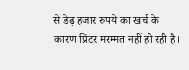से डेढ़ हजार रुपये का खर्च के कारण प्रिंटर मरम्मत नहीं हो रही है।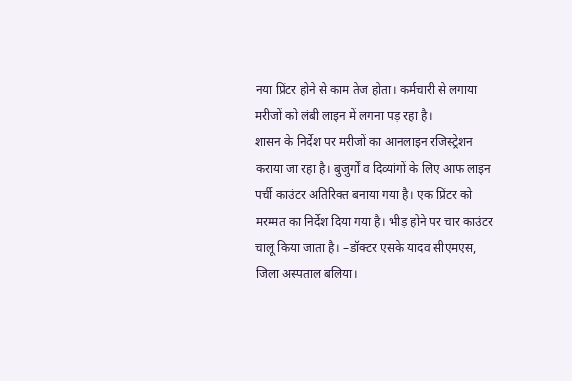नया प्रिंटर होने से काम तेज होता। कर्मचारी से लगाया मरीजों को लंबी लाइन में लगना पड़ रहा है।
शासन के निर्देश पर मरीजों का आनलाइन रजिस्ट्रेशन कराया जा रहा है। बुजुर्गों व दिव्यांगों के लिए आफ लाइन पर्ची काउंटर अतिरिक्त बनाया गया है। एक प्रिंटर को मरम्मत का निर्देश दिया गया है। भीड़ होने पर चार काउंटर चालू किया जाता है। –डॉक्टर एसके यादव सीएमएस, जिला अस्पताल बलिया।